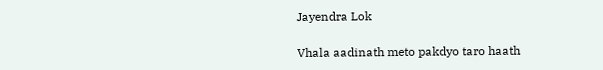Jayendra Lok

Vhala aadinath meto pakdyo taro haath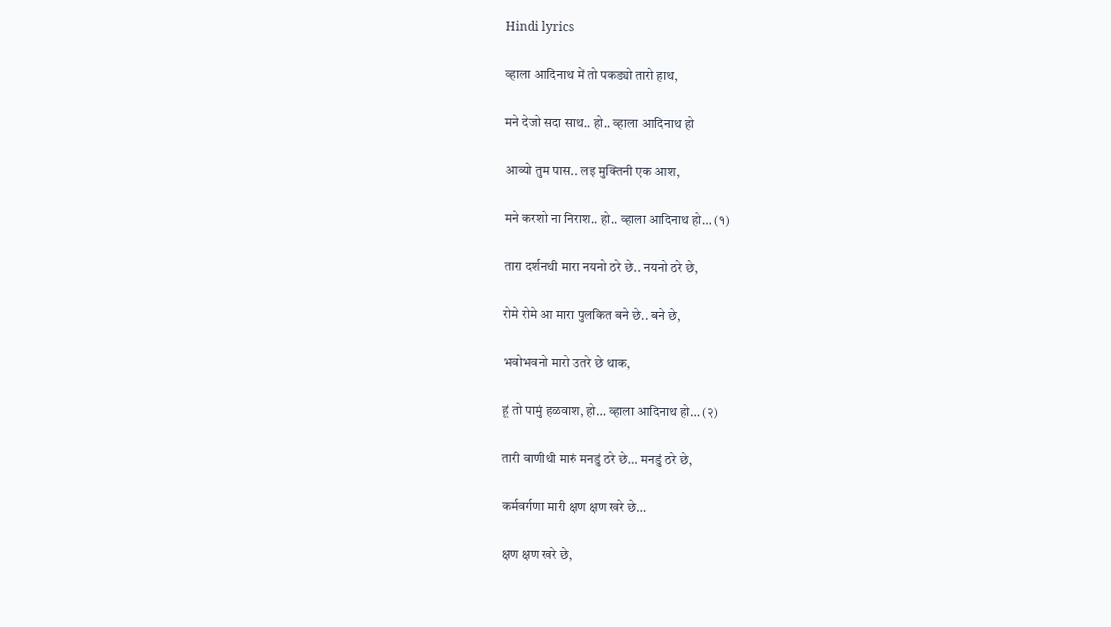Hindi lyrics

व्हाला आदिनाथ में तो पकड्यो तारो हाथ,

मने देजो सदा साथ.. हो.. व्हाला आदिनाथ हो

आव्यो तुम पास.. लइ मुक्तिनी एक आश,

मने करशो ना निराश.. हो.. व्हाला आदिनाथ हो… (१)

तारा दर्शनथी मारा नयनो ठरे छे.. नयनो ठरे छे,

रोमे रोमे आ मारा पुलकित बने छे.. बने छे,

भवोभवनो मारो उतरे छे थाक,

हूं तो पामुं हळवाश, हो… व्हाला आदिनाथ हो… (२)

तारी वाणीथी मारुं मनडुं ठरे छे… मनडुं ठरे छे,

कर्मवर्गणा मारी क्षण क्षण खरे छे…

क्षण क्षण खरे छे,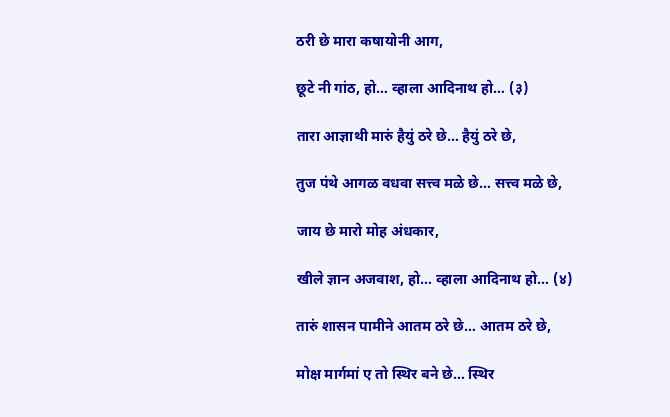ठरी छे मारा कषायोनी आग,

छूटे नी गांठ, हो… व्हाला आदिनाथ हो… (३)

तारा आज्ञाथी मारुं हैयुं ठरे छे… हैयुं ठरे छे,

तुज पंथे आगळ वधवा सत्त्व मळे छे… सत्त्व मळे छे,

जाय छे मारो मोह अंधकार,

खीले ज्ञान अजवाश, हो… व्हाला आदिनाथ हो… (४)

तारुं शासन पामीने आतम ठरे छे… आतम ठरे छे,

मोक्ष मार्गमां ए तो स्थिर बने छे… स्थिर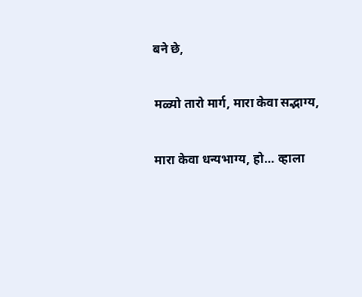बने छे,

मळ्यो तारो मार्ग, मारा केवा सद्भाग्य,

मारा केवा धन्यभाग्य, हो… व्हाला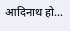आदिनाथ हो…